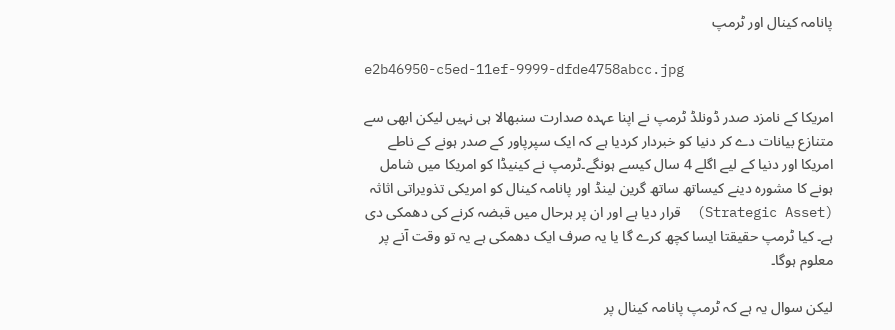پانامہ کینال اور ٹرمپ

e2b46950-c5ed-11ef-9999-dfde4758abcc.jpg

امریکا کے نامزد صدر ڈونلڈ ٹرمپ نے اپنا عہدہ صدارت سنبھالا ہی نہیں لیکن ابھی سے متنازع بیانات دے کر دنیا کو خبردار کردیا ہے کہ ایک سپرپاور کے صدر ہونے کے ناطے امریکا اور دنیا کے لیے اگلے 4 سال کیسے ہونگے۔ٹرمپ نے کینیڈا کو امریکا میں شامل ہونے کا مشورہ دینے کیساتھ ساتھ گرین لینڈ اور پانامہ کینال کو امریکی تذویراتی اثاثہ (Strategic Asset)  قرار دیا ہے اور ان پر ہرحال میں قبضہ کرنے کی دھمکی دی ہے۔ کیا ٹرمپ حقیقتا ایسا کچھ کرے گا یا یہ صرف ایک دھمکی ہے یہ تو وقت آنے پر معلوم ہوگا۔

لیکن سوال یہ ہے کہ ٹرمپ پانامہ کینال پر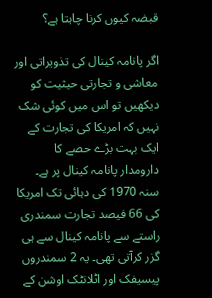قبضہ کیوں کرنا چاہتا ہے؟

اگر پانامہ کینال کی تذویراتی اور معاشی و تجارتی حیثیت کو دیکھیں تو اس میں کوئی شک نہیں کہ امریکا کی تجارت کے ایک بہت بڑے حصے کا دارومدار پانامہ کینال پر ہے۔ سنہ 1970 کی دہائی تک امریکا کی 66 فیصد تجارت سمندری راستے سے پانامہ کینال سے ہی گزر کرآتی تھی۔ یہ 2 سمندروں پیسیفک اور اٹلانٹک اوشن کے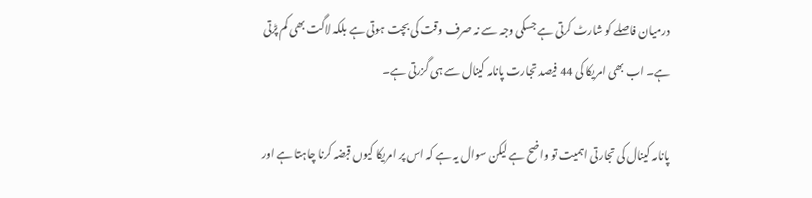درمیان فاصلے کو شارٹ کرتی ہے جسکی وجہ سے نہ صرف وقت کی بچت ہوتی ہے بلکہ لاگت بھی کم پڑتی ہے۔ اب بھی امریکا کی 44 فیصد تجارت پانامہ کینال سے ہی گزرتی ہے۔

پانامہ کینال کی تجارتی اہمیت تو واضح ہے لیکن سوال یہ ہے کہ اس پر امریکا کیوں قبضہ کرنا چاہتا ہے اور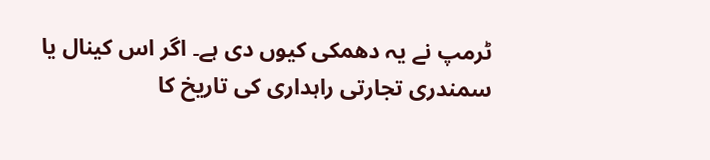ٹرمپ نے یہ دھمکی کیوں دی ہے۔ اگر اس کینال یا سمندری تجارتی راہداری کی تاریخ کا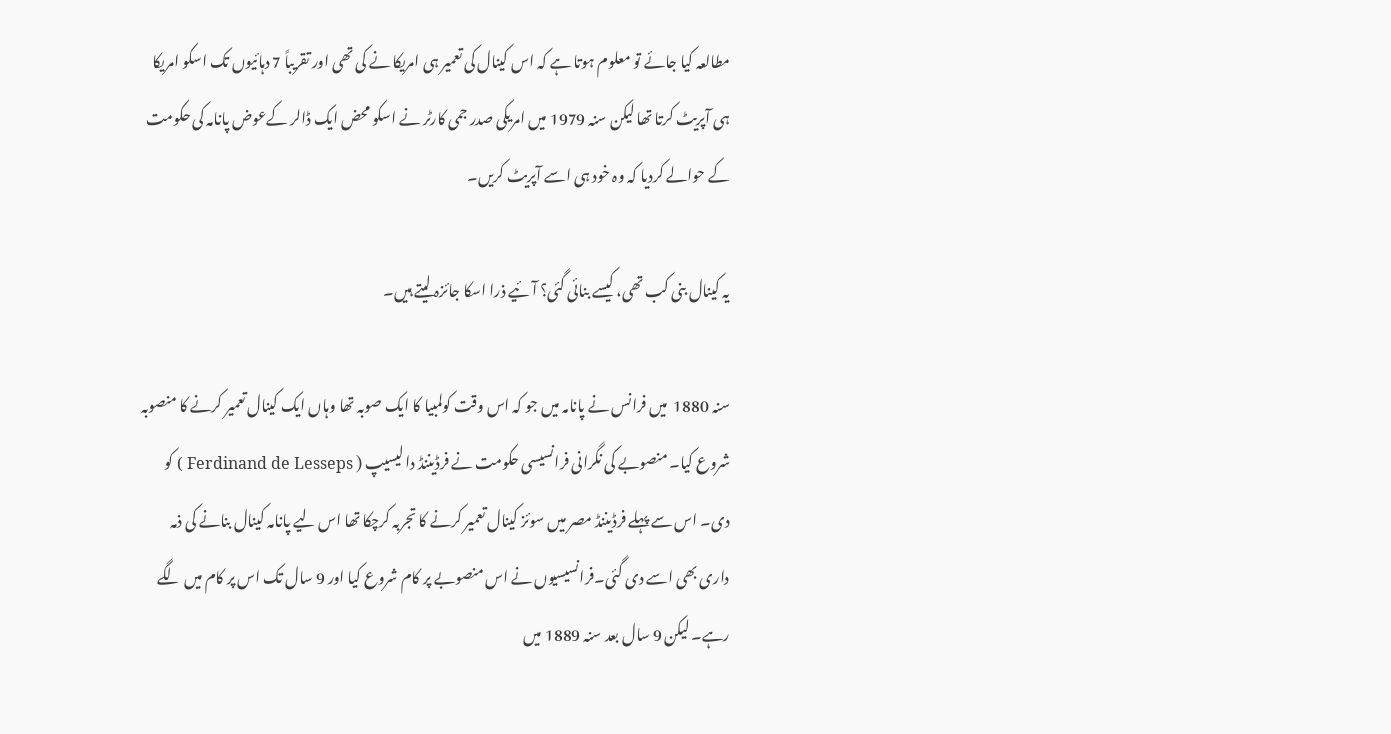مطالعہ کیا جائے تو معلوم ہوتا ہے کہ اس کینال کی تعمیر ہی امریکا نے کی تھی اور تقریباً 7 دہائیوں تک اسکو امریکا ہی آپریٹ کرتا تھا لیکن سنہ 1979 میں امریکی صدر جمی کارٹر نے اسکو محض ایک ڈالر کےعوض پانامہ کی حکومت کے حوالے کردیا کہ وہ خود ہی اسے آپریٹ کریں۔

یہ کینال بنی کب تھی، کیسے بنائی گئی؟ آئیے ذرا اسکا جائزہ لیتے ہیں۔

سنہ 1880  میں فرانس نے پانامہ میں جو کہ اس وقت کولمبیا کا ایک صوبہ تھا وہاں ایک کینال تعمیر کرنے کا منصوبہ شروع کیا۔ منصوبے کی نگرانی فرانسیسی حکومت نے فرڈیننڈ دا لیسیپ ( Ferdinand de Lesseps ) کو دی۔ اس سے پہلے فرڈیننڈ مصر میں سوئز کینال تعمیر کرنے کا تجربہ کرچکا تھا اس لیے پانامہ کینال بنانے کی ذمہ داری بھی اسے دی گئی۔فرانسیسیوں نے اس منصوبے پر کام شروع کیا اور 9 سال تک اس پر کام میں لگے رہے۔ لیکن 9 سال بعد سنہ 1889 میں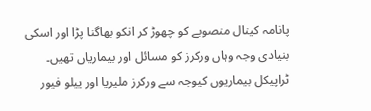پانامہ کینال منصوبے کو چھوڑ کر انکو بھاگنا پڑا اور اسکی بنیادی وجہ وہاں ورکرز کو مسائل اور بیماریاں تھیں۔ ٹراپیکل بیماریوں کیوجہ سے ورکرز ملیریا اور ییلو فیور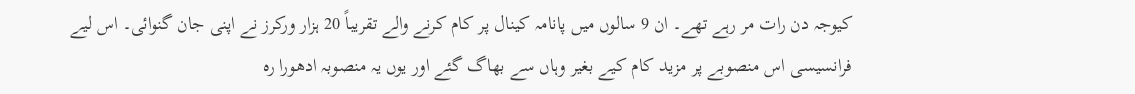کیوجہ دن رات مر رہے تھے۔ ان 9 سالوں میں پانامہ کینال پر کام کرنے والے تقریباً 20 ہزار ورکرز نے اپنی جان گنوائی۔ اس لیے فرانسیسی اس منصوبے پر مزید کام کیے بغیر وہاں سے بھاگ گئے اور یوں یہ منصوبہ ادھورا رہ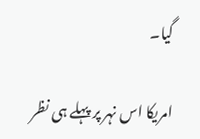گیا۔

امریکا اس نہر پر پہلے ہی نظر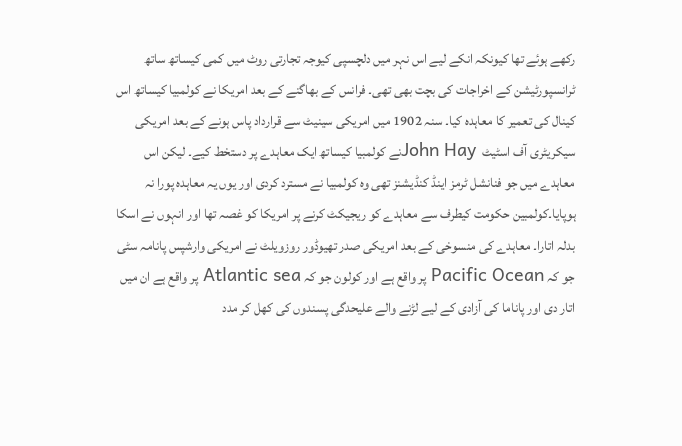رکھے ہوئے تھا کیونکہ انکے لیے اس نہر میں دلچسپی کیوجہ تجارتی روٹ میں کمی کیساتھ ساتھ ٹرانسپورٹیشن کے اخراجات کی بچت بھی تھی۔ فرانس کے بھاگنے کے بعد امریکا نے کولمبیا کیساتھ اس کینال کی تعمیر کا معاہدہ کیا۔ سنہ 1902 میں امریکی سینیٹ سے قرارداد پاس ہونے کے بعد امریکی سیکریٹری آف اسٹیٹ  John Hayنے کولمبیا کیساتھ ایک معاہدے پر دستخط کیے۔ لیکن اس معاہدے میں جو فنانشل ٹرمز اینڈ کنڈیشنز تھی وہ کولمبیا نے مسترد کردی اور یوں یہ معاہدہ پورا نہ ہوپایا۔کولمبین حکومت کیطرف سے معاہدے کو ریجیکٹ کرنے پر امریکا کو غصہ تھا اور انہوں نے اسکا بدلہ اتارا۔ معاہدے کی منسوخی کے بعد امریکی صدر تھیوڈور روزویلٹ نے امریکی وارشپس پانامہ سٹی جو کہ Pacific Ocean پر واقع ہے اور کولون جو کہ Atlantic sea پر واقع ہے ان میں اتار دی اور پاناما کی آزادی کے لیے لڑنے والے علیحدگی پسندوں کی کھل کر مدد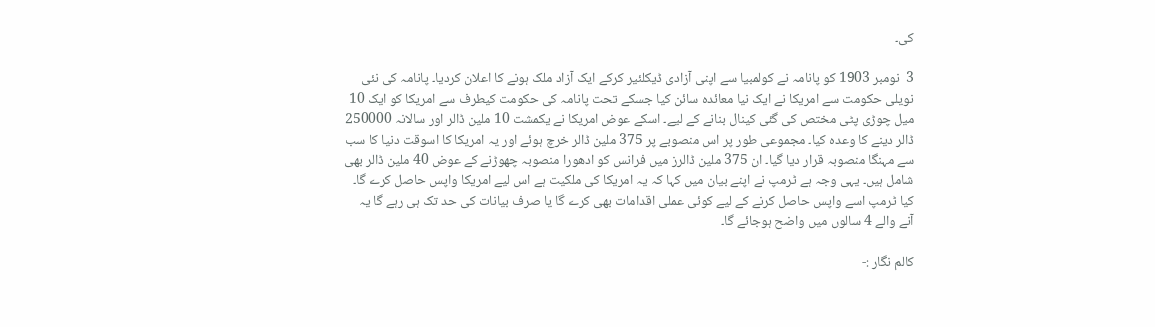کی۔

3  نومبر 1903 کو پانامہ نے کولمبیا سے اپنی آزادی ڈیکلئیر کرکے ایک آزاد ملک ہونے کا اعلان کردیا۔ پانامہ کی نئی نویلی حکومت سے امریکا نے ایک نیا معائدہ سائن کیا جسکے تحت پانامہ کی حکومت کیطرف سے امریکا کو ایک 10 میل چوڑی پٹی مختص کی گئی کینال بنانے کے لیے۔ اسکے عوض امریکا نے یکمشت 10 ملین ڈالر اور سالانہ 250000 ڈالر دینے کا وعدہ کیا۔ مجموعی طور پر اس منصوبے پر 375 ملین ڈالر خرچ ہوئے اور یہ امریکا کا اسوقت دنیا کا سب سے مہنگا منصوبہ قرار دیا گیا۔ ان 375 ملین ڈالرز میں فرانس کو ادھورا منصوبہ چھوڑنے کے عوض 40 ملین ڈالر بھی شامل ہیں۔ یہی وجہ ہے ٹرمپ نے اپنے بیان میں کہا کہ یہ امریکا کی ملکیت ہے اس لیے امریکا واپس حاصل کرے گا۔ کیا ٹرمپ اسے واپس حاصل کرنے کے لیے کوئی عملی اقدامات بھی کرے گا یا صرف بیانات کی حد تک ہی رہے گا یہ آنے والے 4 سالوں میں واضح ہوجائے گا۔

کالم نگار :-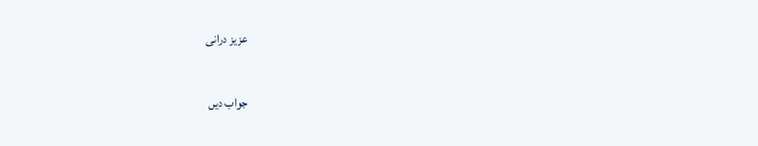عزیز درانی

جواب دیں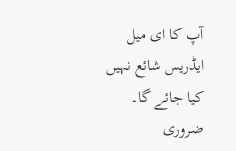آپ کا ای میل ایڈریس شائع نہیں کیا جائے گا۔ ضروری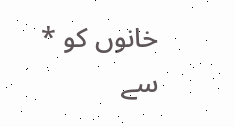خانوں کو * سے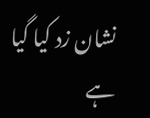نشان زد کیا گیا ہے